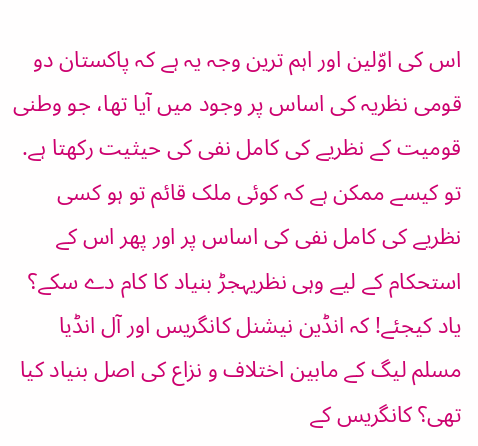اس کی اوّلین اور اہم ترین وجہ یہ ہے کہ پاکستان دو قومی نظریہ کی اساس پر وجود میں آیا تھا، جو وطنی قومیت کے نظریے کی کامل نفی کی حیثیت رکھتا ہے. تو کیسے ممکن ہے کہ کوئی ملک قائم تو ہو کسی نظریے کی کامل نفی کی اساس پر اور پھر اس کے استحکام کے لیے وہی نظریہجڑ بنیاد کا کام دے سکے؟
یاد کیجئے! کہ انڈین نیشنل کانگریس اور آل انڈیا مسلم لیگ کے مابین اختلاف و نزاع کی اصل بنیاد کیا تھی؟ کانگریس کے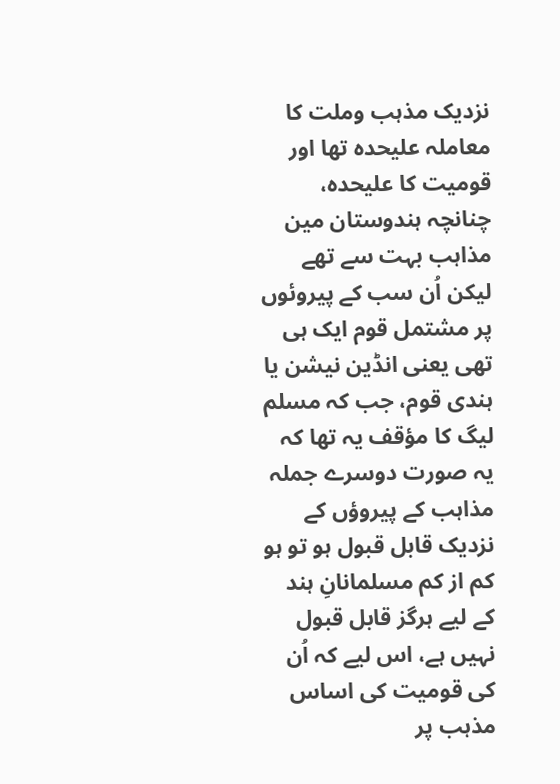نزدیک مذہب وملت کا معاملہ علیحدہ تھا اور قومیت کا علیحدہ، چنانچہ ہندوستان مین مذاہب بہت سے تھے لیکن اُن سب کے پیروئوں پر مشتمل قوم ایک ہی تھی یعنی انڈین نیشن یا ہندی قوم، جب کہ مسلم لیگ کا مؤقف یہ تھا کہ یہ صورت دوسرے جملہ مذاہب کے پیروؤں کے نزدیک قابل قبول ہو تو ہو کم از کم مسلمانانِ ہند کے لیے ہرگز قابل قبول نہیں ہے، اس لیے کہ اُن کی قومیت کی اساس مذہب پر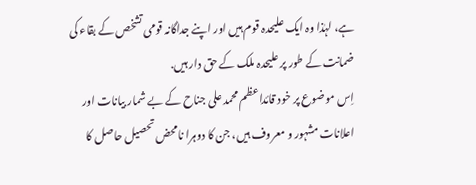ہے، لہٰذا وہ ایک علیحدہ قوم ہیں اور اپنے جداگانہ قومی تشخص کے بقاء کی ضمانت کے طور پر علیحدہ ملک کے حق دار ہیں.
اِس موضوع پر خود قائداعظم محمد علی جناح کے بے شمار بیانات اور اعلانات مشہور و معروف ہیں، جن کا دوہرا نامحض تحصیل حاصل کا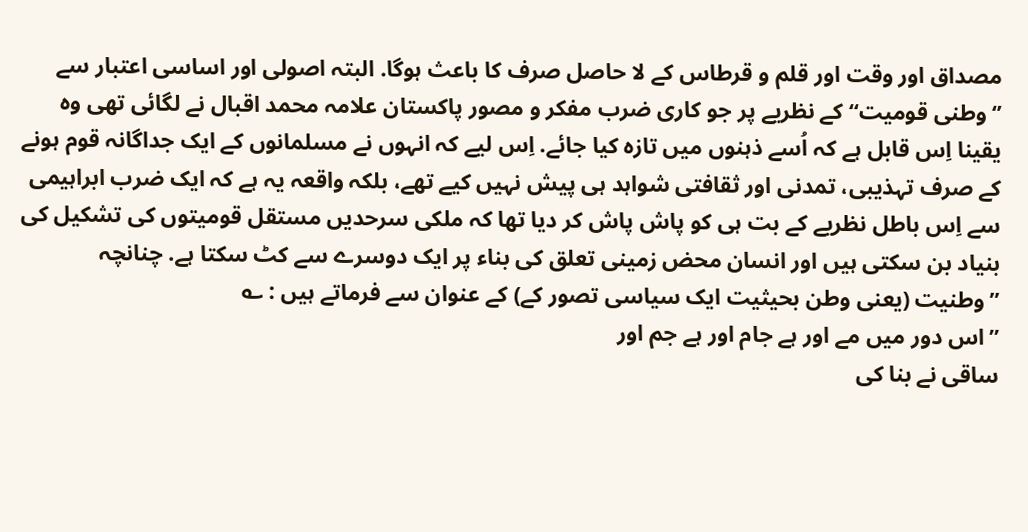مصداق اور وقت اور قلم و قرطاس کے لا حاصل صرف کا باعث ہوگا. البتہ اصولی اور اساسی اعتبار سے ’‘وطنی قومیت‘‘ کے نظریے پر جو کاری ضرب مفکر و مصور پاکستان علامہ محمد اقبال نے لگائی تھی وہ یقینا اِس قابل ہے کہ اُسے ذہنوں میں تازہ کیا جائے. اِس لیے کہ انہوں نے مسلمانوں کے ایک جداگانہ قوم ہونے کے صرف تہذیبی، تمدنی اور ثقافتی شواہد ہی پیش نہیں کیے تھے، بلکہ واقعہ یہ ہے کہ ایک ضرب ابراہیمی سے اِس باطل نظریے کے بت ہی کو پاش پاش کر دیا تھا کہ ملکی سرحدیں مستقل قومیتوں کی تشکیل کی بنیاد بن سکتی ہیں اور انسان محض زمینی تعلق کی بناء پر ایک دوسرے سے کٹ سکتا ہے. چنانچہ ’’وطنیت (یعنی وطن بحیثیت ایک سیاسی تصور کے) کے عنوان سے فرماتے ہیں : ؎
’’اس دور میں مے اور ہے جام اور ہے جم اور
ساقی نے بنا کی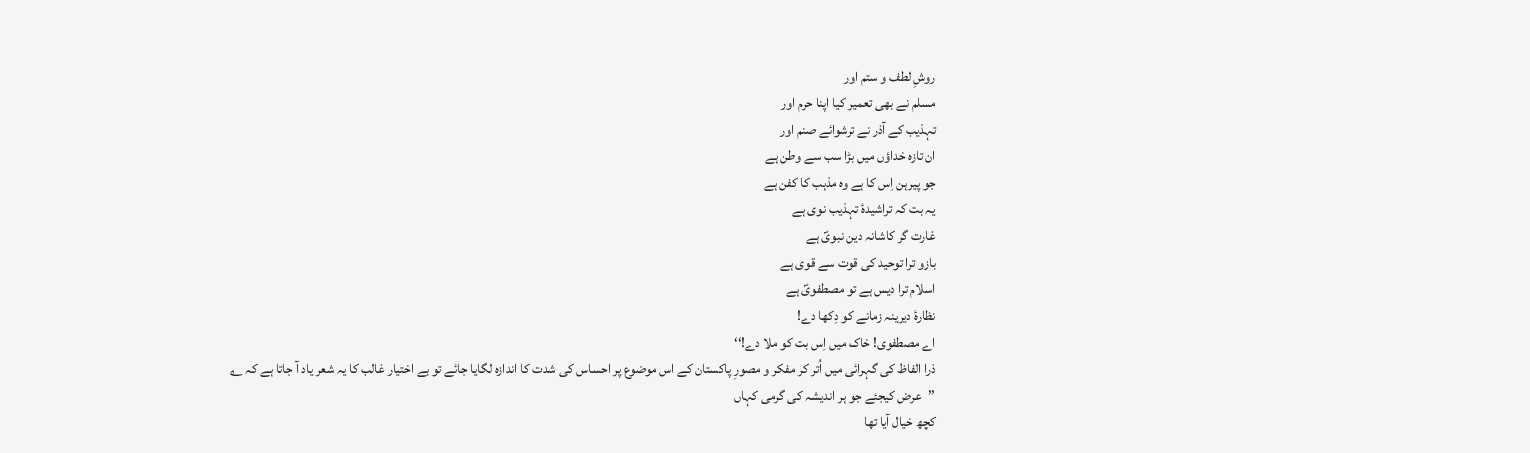روشِ لطف و ستم اور
مسلم نے بھی تعمیر کیا اپنا حرم اور
تہذیب کے آذر نے ترشوائے صنم اور
ان تازہ خداؤں میں بڑا سب سے وطن ہے
جو پیرہن اِس کا ہے وہ مذہب کا کفن ہے
یہ بت کہ تراشیدۂ تہذیب نوی ہے
غارت گر کاشانہ دین نبویؐ ہے
بازو ترا توحید کی قوت سے قوی ہے
اسلام ترا دیس ہے تو مصطفویؐ ہے
نظارۂ دیرینہ زمانے کو دِکھا دے!
اے مصطفوی! خاک میں اِس بت کو ملا دے!‘‘
ذرا الفاظ کی گہرائی میں اُتر کر مفکر و مصورِ پاکستان کے اس موضوع پر احساس کی شدت کا اندازہ لگایا جائے تو بے اختیار غالب کا یہ شعر یاد آ جاتا ہے کہ ؎
’’عرض کیجئے جو ہر اندیشہ کی گرمی کہاں
کچھ خیال آیا تھا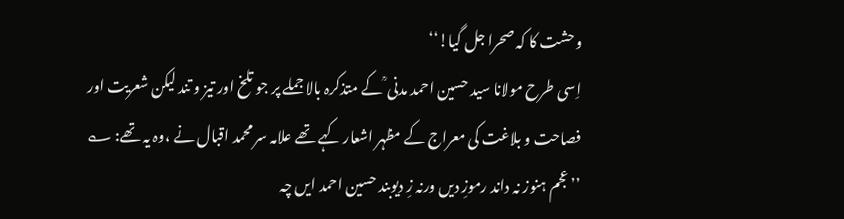وحشت کا کہ صحرا جل گیا!‘‘
اِسی طرح مولانا سید حسین احمد مدنی ؒ کے متذکرہ بالا جملے پر جو تلخ اور تیز و تند لیکن شعریت اور فصاحت و بلاغت کی معراج کے مظہر اشعار کہے تھے علامہ سر محمد اقبال نے ،وہ یہ تھے: ؎
’’عجم ہنوز نہ داند رموزِ دیں ورنہ زِ دیوبند حسین احمد ایں چہ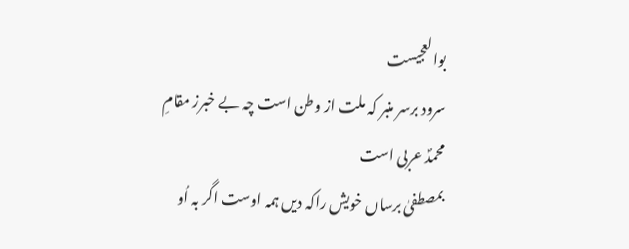بوالعجیست
سرود برسر منبر کہ ملت از وطن است چہ بے خبرز مقامِ محمدؐ عربی است
بمصطفیٰ برساں خویش راکہ دیں ہمہ اوست اگر بہ اُو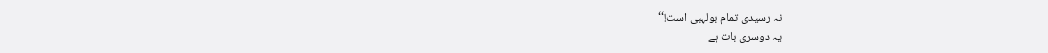نہ رسیدی تمام بولہبی است!‘‘
یہ دوسری بات ہے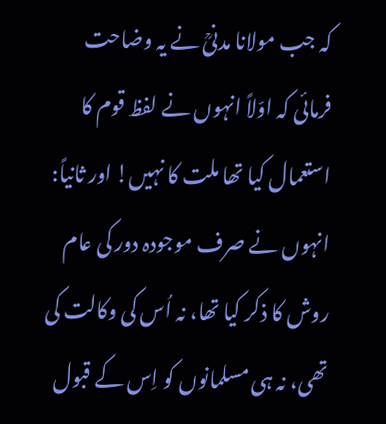کہ جب مولانا مدنیؒ نے یہ وضاحت فرمائی کہ اوّلاً انہوں نے لفظ قوم کا استعمال کیا تھا ملت کا نہیں! اور ثانیاً: انہوں نے صرف موجودہ دور کی عام روش کا ذکر کیا تھا، نہ اُس کی وکالت کی تھی، نہ ہی مسلمانوں کو اِس کے قبول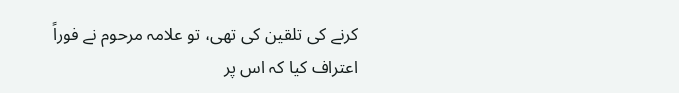کرنے کی تلقین کی تھی، تو علامہ مرحوم نے فوراً اعتراف کیا کہ اس پر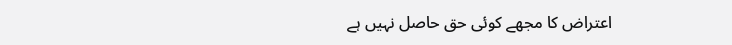اعتراض کا مجھے کوئی حق حاصل نہیں ہے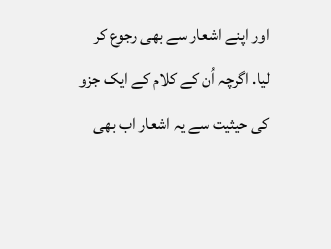اور اپنے اشعار سے بھی رجوع کر لیا. اگرچہ اُن کے کلام کے ایک جزو کی حیثیت سے یہ اشعار اب بھی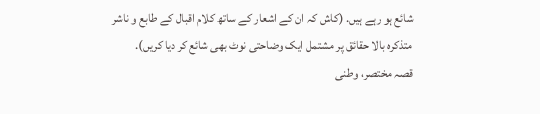شائع ہو رہے ہیں. (کاش کہ ان کے اشعار کے ساتھ کلام اقبال کے طابع و ناشر متذکرہ بالا حقائق پر مشتمل ایک وضاحتی نوٹ بھی شائع کر دیا کریں).
قصہ مختصر، وطنی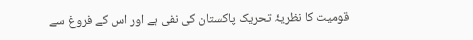قومیت کا نظریۂ تحریک پاکستان کی نفی ہے اور اس کے فروغ سے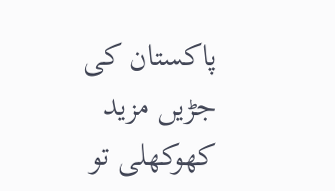پاکستان کی جڑیں مزید کھوکھلی تو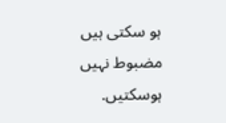ہو سکتی ہیں مضبوط نہیں ہوسکتیں.